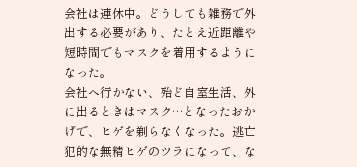会社は連休中。どうしても雑務で外出する必要があり、たとえ近距離や短時間でもマスクを着用するようになった。
会社へ行かない、殆ど自室生活、外に出るときはマスク…となったおかげで、ヒゲを剃らなくなった。逃亡犯的な無精ヒゲのツラになって、な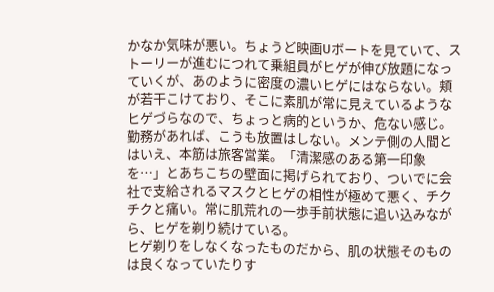かなか気味が悪い。ちょうど映画Uボートを見ていて、ストーリーが進むにつれて乗組員がヒゲが伸び放題になっていくが、あのように密度の濃いヒゲにはならない。頬が若干こけており、そこに素肌が常に見えているようなヒゲづらなので、ちょっと病的というか、危ない感じ。
勤務があれば、こうも放置はしない。メンテ側の人間とはいえ、本筋は旅客営業。「清潔感のある第一印象を…」とあちこちの壁面に掲げられており、ついでに会社で支給されるマスクとヒゲの相性が極めて悪く、チクチクと痛い。常に肌荒れの一歩手前状態に追い込みながら、ヒゲを剃り続けている。
ヒゲ剃りをしなくなったものだから、肌の状態そのものは良くなっていたりす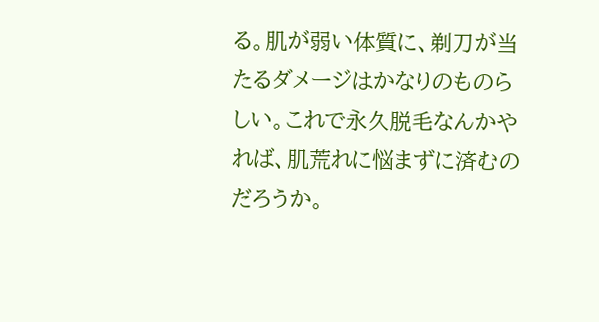る。肌が弱い体質に、剃刀が当たるダメージはかなりのものらしい。これで永久脱毛なんかやれば、肌荒れに悩まずに済むのだろうか。